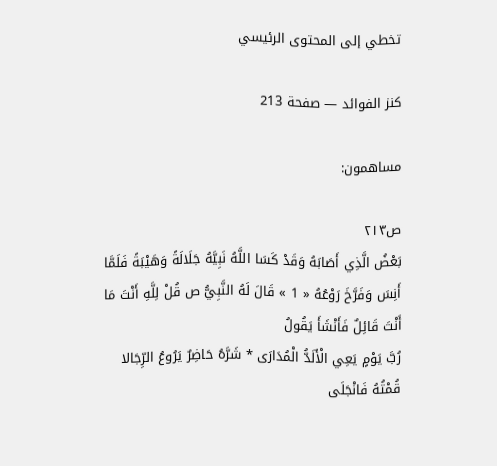تخطي إلى المحتوى الرئيسي

كنز الفوائد — صفحة 213

مساهمون:

ص٢١٣
بَعْضُ الَّذِي أَصَابَهُ وَقَدْ كَسَا اللَّهُ نَبِيَّهُ جَلَالَةً وَهَيْبَةً فَلَمَّا أَنِسَ وَفَرَّخَ رَوْعُهُ « 1 » قَالَ لَهُ النَّبِيُّ ص قُلْ لِلَّهِ أَنْتَ مَا أَنْتَ قَائِلٌ فَأَنْشَأَ يَقُولُ
رُبَّ يَوْمٍ يَعِي الْأَلَدُّ الْمُدَارَى * شَرَّهُ حَاضِرٌ يَرُوعُ الرِّجَالا قُمْتُهُ فَانْجَلَى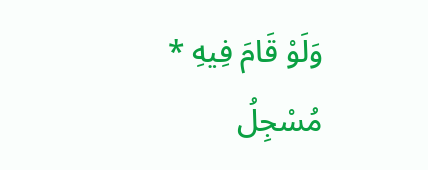وَلَوْ قَامَ فِيهِ * مُسْجِلُ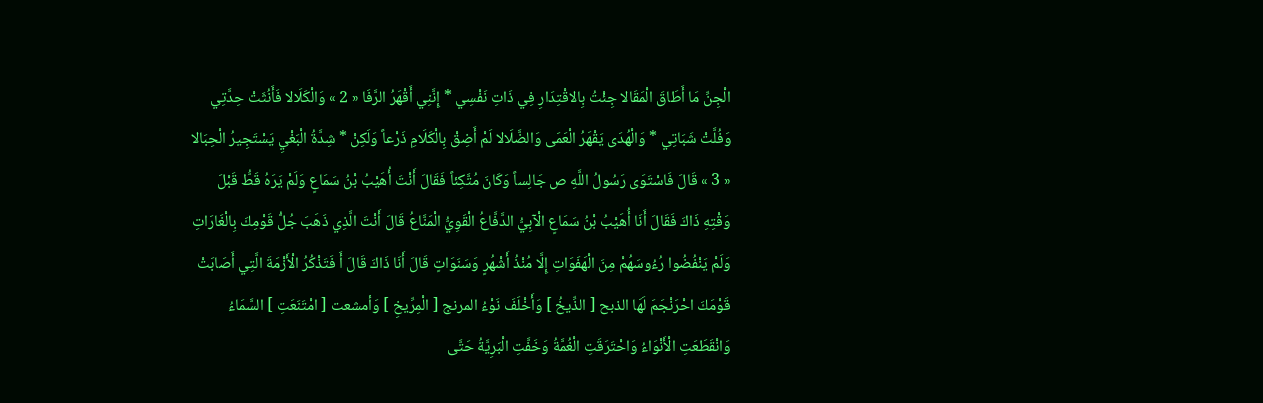الْجِنِّ مَا أَطَاقَ الْمَقَالا جِئْتُ بِالاقْتِدَارِ فِي ذَاتِ نَفْسِي * إِنَّنِي أَقْهَرُ الرَّفَا « 2 » وَالْكَلَالا فَأَنُثَتْ حِدَّتِي وَفُلَّتْ شَبَاتِي * وَالْهُدَى يَقْهَرُ الْعَمَى وَالضَّلَالا لَمْ أَضِقْ بِالْكَلَامِ ذَرْعاً وَلَكِنْ * شِدَّةُ الْبَغْيِ يَسْتَجِيرُ الْحِبَالا
« 3 » قَالَ فَاسْتَوَى رَسُولُ اللَّهِ ص جَالِساً وَكَانَ مُتَّكِئاً فَقَالَ أَنْتَ أُهَيْبُ بْنُ سَمَاعٍ وَلَمْ يَرَهُ قَطُّ قَبْلَ وَقْتِهِ ذَاكَ فَقَالَ أَنَا أُهَيْبُ بْنُ سَمَاعٍ الْآبِيُّ الدَّفَّاعُ الْقَوِيُّ الْمَنَّاعُ قَالَ أَنْتَ الَّذِي ذَهَبَ جُلُّ قَوْمِكَ بِالْغَارَاتِ وَلَمْ يَنْفُضُوا رُءُوسَهُمْ مِنَ الْهَفَوَاتِ إِلَّا مُنْذُ أَشْهُرٍ وَسَنَوَاتٍ قَالَ أَنَا ذَاكَ قَالَ أَ فَتَذْكُرُ الْأَزْمَةَ الَّتِي أَصَابَتْ قَوْمَكَ احْرَنْجَمَ لَهَا الذبح [ الذِّيخُ ] وَأَخْلَفَ نَوْءُ المرنج [ الْمِرِّيخِ ] وَأمشعت [ امْتَنَعَتِ ] السَّمَاءُ وَانْقَطَعَتِ الْأَنْوَاءُ وَاحْتَرَقَتِ الْغُمَّةُ وَخَفَّتِ الْبَرِيَّةُ حَتَّى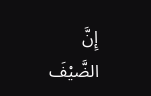إِنَّ الضَّيْفَ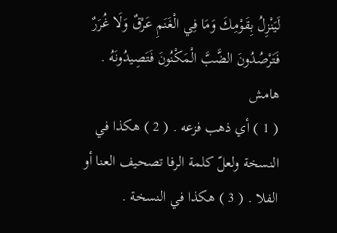لَيَنْزِلُ بِقَوْمِكَ وَمَا فِي الْغَنَمِ عَرْقٌ وَلَا غُرَرٌ فَتَرْصُدُونَ الضَّبَّ الْمَكْنُونَ فَتَصِيدُونَهُ .
هامش
( 1 ) أي ذهب فزعه . ( 2 ) هكذا في النسخة ولعلّ كلمة الرفا تصحيف العنا أو الفلا . ( 3 ) هكذا في النسخة .